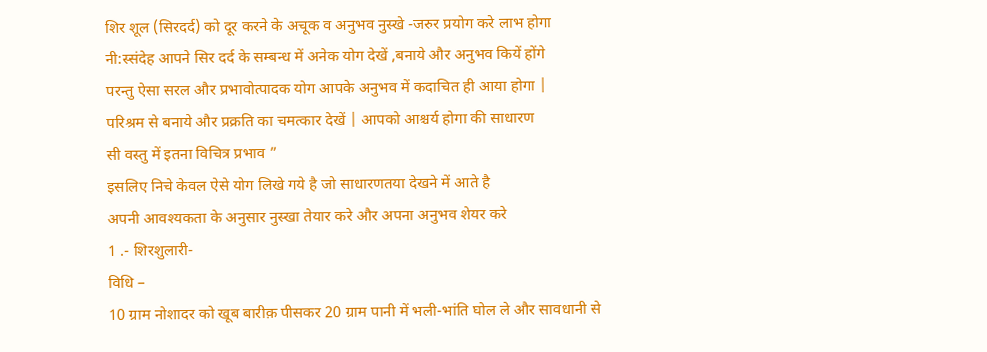शिर शूल (सिरदर्द) को दूर करने के अचूक व अनुभव नुस्खे -जरुर प्रयोग करे लाभ होगा
नी:स्संदेह आपने सिर दर्द के सम्बन्ध में अनेक योग देखें ,बनाये और अनुभव कियें होंगे
परन्तु ऐसा सरल और प्रभावोत्पादक योग आपके अनुभव में कदाचित ही आया होगा |
परिश्रम से बनाये और प्रक्रति का चमत्कार देखें | आपको आश्चर्य होगा की साधारण
सी वस्तु में इतना विचित्र प्रभाव ”
इसलिए निचे केवल ऐसे योग लिखे गये है जो साधारणतया देखने में आते है
अपनी आवश्यकता के अनुसार नुस्खा तेयार करे और अपना अनुभव शेयर करे
1 .- शिरशुलारी-
विधि –
10 ग्राम नोशादर को खूब बारीक़ पीसकर 20 ग्राम पानी में भली-भांति घोल ले और सावधानी से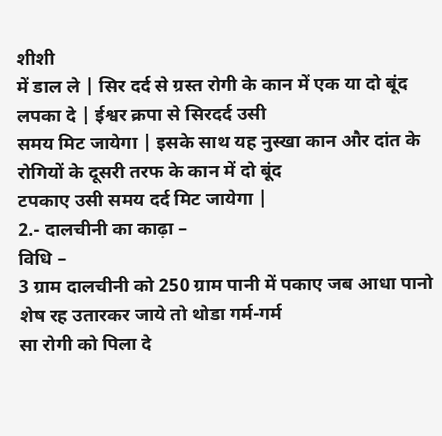शीशी
में डाल ले | सिर दर्द से ग्रस्त रोगी के कान में एक या दो बूंद लपका दे | ईश्वर क्रपा से सिरदर्द उसी
समय मिट जायेगा | इसके साथ यह नुस्खा कान और दांत के रोगियों के दूसरी तरफ के कान में दो बूंद
टपकाए उसी समय दर्द मिट जायेगा |
2.- दालचीनी का काढ़ा –
विधि –
3 ग्राम दालचीनी को 250 ग्राम पानी में पकाए जब आधा पानो शेष रह उतारकर जाये तो थोडा गर्म-गर्म
सा रोगी को पिला दे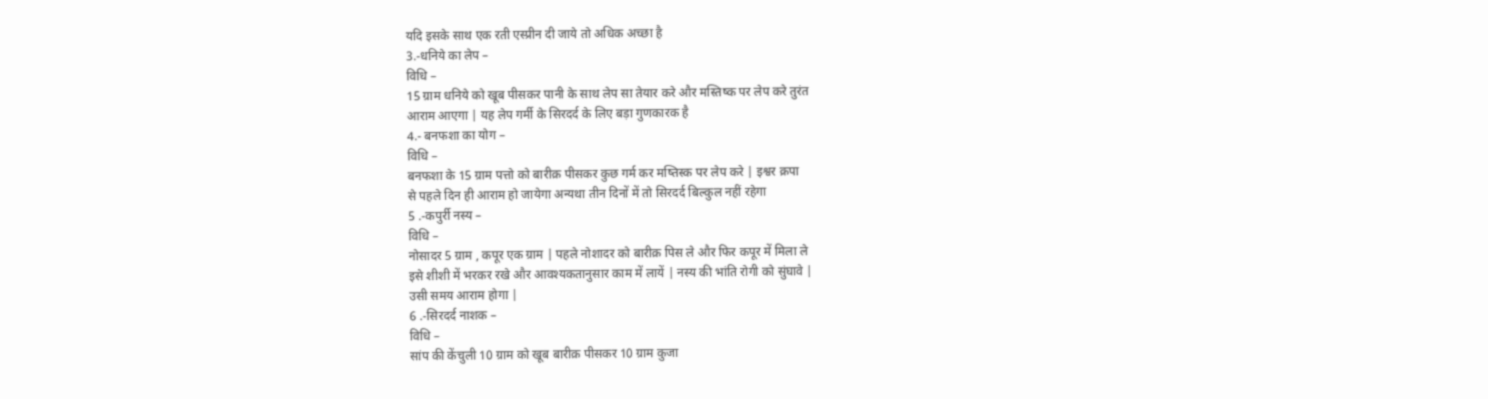यदि इसके साथ एक रती एस्प्रीन दी जाये तो अधिक अच्छा है
3.-धनिये का लेप –
विधि –
15 ग्राम धनिये को खूब पीसकर पानी के साथ लेप सा तेयार करे और मस्तिष्क पर लेप करे तुरंत
आराम आएगा | यह लेप गर्मी के सिरदर्द के लिए बड़ा गुणकारक है
4.- बनफशा का योग –
विधि –
बनफशा के 15 ग्राम पत्तो को बारीक़ पीसकर कुछ गर्म कर मष्तिस्क पर लेप करे | इश्वर क्रपा
से पहले दिन ही आराम हो जायेगा अन्यथा तीन दिनों में तो सिरदर्द बिल्कुल नहीं रहेगा
5 .-कपुर्री नस्य –
विधि –
नोसादर 5 ग्राम , कपूर एक ग्राम | पहले नोशादर को बारीक़ पिस ले और फिर कपूर में मिला ले
इसे शीशी में भरकर रखे और आवश्यकतानुसार काम में लायें | नस्य की भांति रोगी को सुंघावे |
उसी समय आराम होगा |
6 .-सिरदर्द नाशक –
विधि –
सांप की केंचुली 10 ग्राम को खूब बारीक़ पीसकर 10 ग्राम कुजा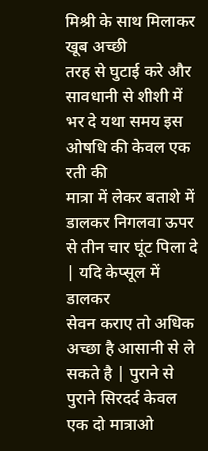मिश्री के साथ मिलाकर खूब अच्छी
तरह से घुटाई करे और सावधानी से शीशी में भर दे यथा समय इस ओषधि की केवल एक रती की
मात्रा में लेकर बताशे में डालकर निगलवा ऊपर से तीन चार घूंट पिला दे | यदि केप्सूल में डालकर
सेवन कराए तो अधिक अच्छा है आसानी से ले सकते है | पुराने से पुराने सिरदर्द केवल एक दो मात्राओ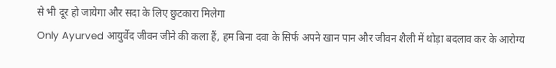से भी दूर हो जायेगा और सदा के लिए छुटकारा मिलेगा
Only Ayurved आयुर्वेद जीवन जीने की कला हैं, हम बिना दवा के सिर्फ अपने खान पान और जीवन शैली में थोड़ा बदलाव कर के आरोग्य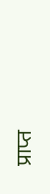प्राप्त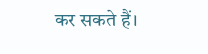कर सकते हैं।